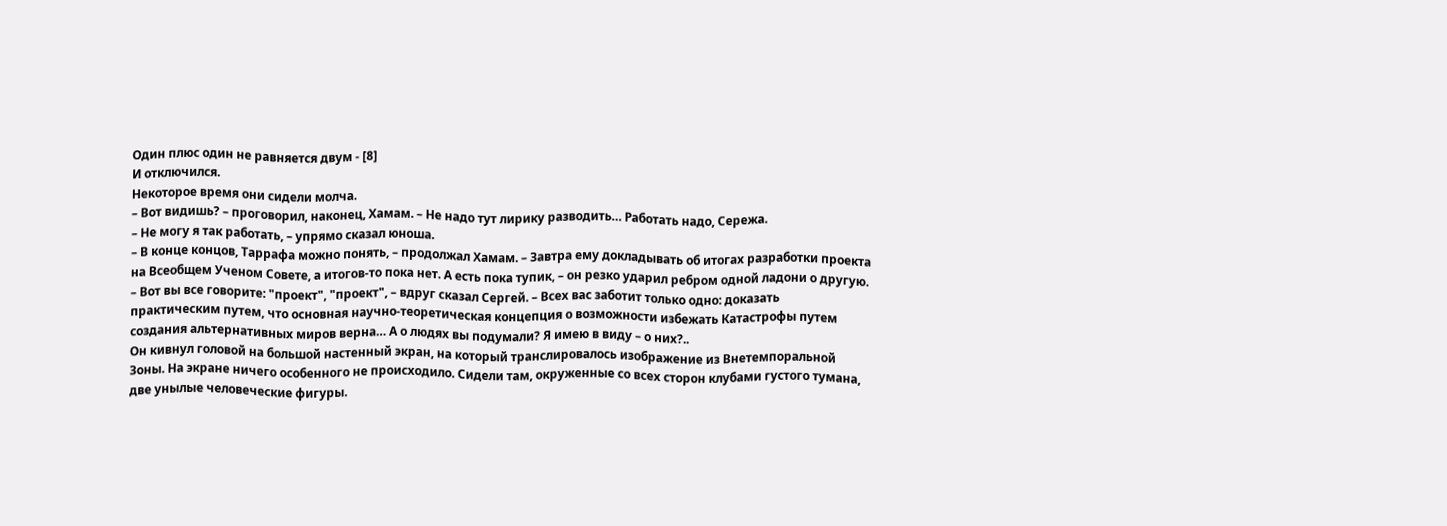Один плюс один не равняется двум - [8]
И отключился.
Некоторое время они сидели молча.
– Вот видишь? – проговорил, наконец, Хамам. – Не надо тут лирику разводить… Работать надо, Сережа.
– Не могу я так работать, – упрямо сказал юноша.
– В конце концов, Таррафа можно понять, – продолжал Хамам. – Завтра ему докладывать об итогах разработки проекта на Всеобщем Ученом Совете, а итогов-то пока нет. А есть пока тупик, – он резко ударил ребром одной ладони о другую.
– Вот вы все говорите: "проект", "проект", – вдруг сказал Сергей. – Всех вас заботит только одно: доказать практическим путем, что основная научно-теоретическая концепция о возможности избежать Катастрофы путем создания альтернативных миров верна… А о людях вы подумали? Я имею в виду – о них?..
Он кивнул головой на большой настенный экран, на который транслировалось изображение из Внетемпоральной Зоны. На экране ничего особенного не происходило. Сидели там, окруженные со всех сторон клубами густого тумана, две унылые человеческие фигуры.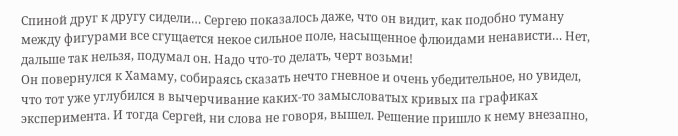Спиной друг к другу сидели… Сергею показалось даже, что он видит, как подобно туману между фигурами все сгущается некое сильное поле, насыщенное флюидами ненависти… Нет, дальше так нельзя, подумал он. Надо что-то делать, черт возьми!
Он повернулся к Хамаму, собираясь сказать нечто гневное и очень убедительное, но увидел, что тот уже углубился в вычерчивание каких-то замысловатых кривых па графиках эксперимента. И тогда Сергей, ни слова не говоря, вышел. Решение пришло к нему внезапно,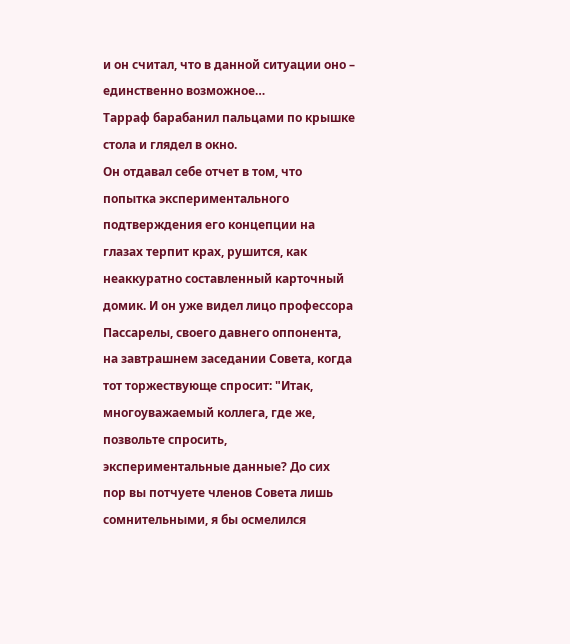и он считал, что в данной ситуации оно – единственно возможное…
Тарраф барабанил пальцами по крышке стола и глядел в окно.
Он отдавал себе отчет в том, что попытка экспериментального подтверждения его концепции на глазах терпит крах, рушится, как неаккуратно составленный карточный домик. И он уже видел лицо профессора Пассарелы, своего давнего оппонента, на завтрашнем заседании Совета, когда тот торжествующе спросит: "Итак, многоуважаемый коллега, где же, позвольте спросить, экспериментальные данные? До сих пор вы потчуете членов Совета лишь сомнительными, я бы осмелился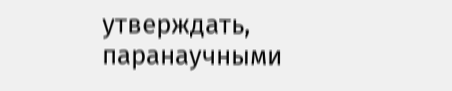утверждать, паранаучными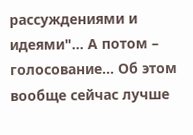рассуждениями и идеями"… А потом – голосование… Об этом вообще сейчас лучше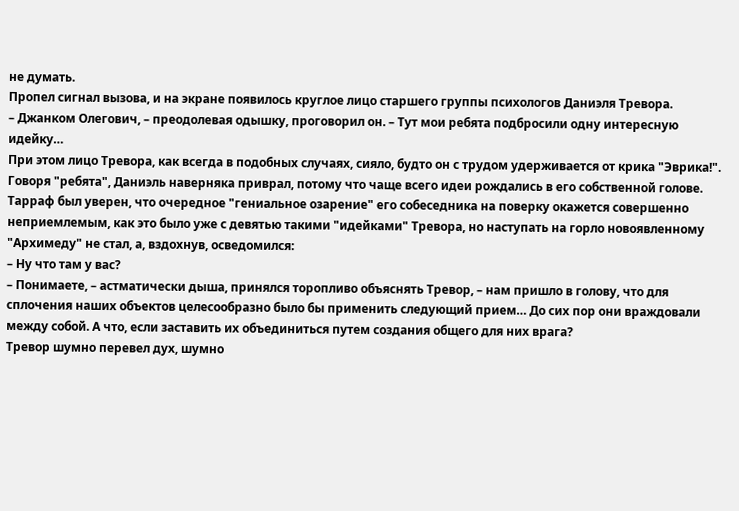не думать.
Пропел сигнал вызова, и на экране появилось круглое лицо старшего группы психологов Даниэля Тревора.
– Джанком Олегович, – преодолевая одышку, проговорил он. – Тут мои ребята подбросили одну интересную идейку…
При этом лицо Тревора, как всегда в подобных случаях, сияло, будто он с трудом удерживается от крика "Эврика!". Говоря "ребята", Даниэль наверняка приврал, потому что чаще всего идеи рождались в его собственной голове.
Тарраф был уверен, что очередное "гениальное озарение" его собеседника на поверку окажется совершенно неприемлемым, как это было уже с девятью такими "идейками" Тревора, но наступать на горло новоявленному "Архимеду" не стал, а, вздохнув, осведомился:
– Ну что там у вас?
– Понимаете, – астматически дыша, принялся торопливо объяснять Тревор, – нам пришло в голову, что для сплочения наших объектов целесообразно было бы применить следующий прием… До сих пор они враждовали между собой. А что, если заставить их объединиться путем создания общего для них врага?
Тревор шумно перевел дух, шумно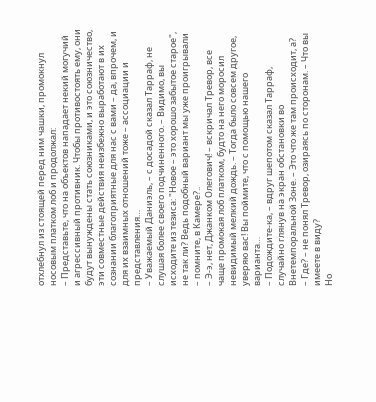отхлебнул из стоящей перед ним чашки, промокнул носовым платком лоб и продолжал:
– Представьте, что на объектов нападает некий могучий и агрессивный противник. Чтобы противостоять ему, они будут вынуждены стать союзниками, и это союзничество, эти совместные действия неизбежно выработают в их сознании благоприятные для нас с вами – да, впрочем, и для их взаимных отношений тоже – ассоциации и представления…
– Уважаемый Даниэль, – с досадой сказал Тарраф, не слушая более своего подчиненного. – Видимо, вы исходите из тезиса: "Новое – это хорошо забытое старое", не так ли? Ведь подобный вариант мы уже проигрывали – помните, в Камере?..
– Э-э, нет, Джанком Олегович! – вскричал Тревор, все чаще промокая лоб платком, будто на него моросил невидимый мелкий дождь. – Тогда было совсем другое, уверяю вас! Вы поймите, что с помощью нашего варианта…
– Подождите-ка, – вдруг шепотом сказал Тарраф, случайно глянув на экран обстановки во Внетемпоральной Зоне. – Это что же там происходит, а?
– Где? – не понял Тревор, озираясь по сторонам. – Что вы имеете в виду?
Но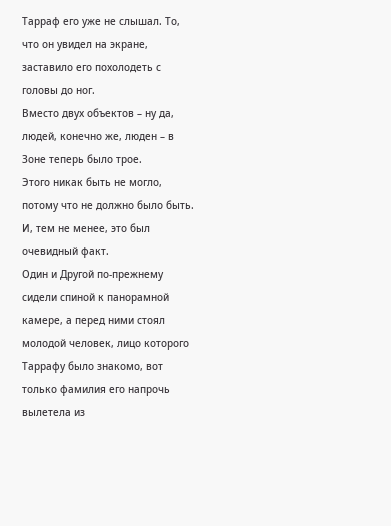Тарраф его уже не слышал. То, что он увидел на экране, заставило его похолодеть с головы до ног.
Вместо двух объектов – ну да, людей, конечно же, люден – в Зоне теперь было трое.
Этого никак быть не могло, потому что не должно было быть. И, тем не менее, это был очевидный факт.
Один и Другой по-прежнему сидели спиной к панорамной камере, а перед ними стоял молодой человек, лицо которого Таррафу было знакомо, вот только фамилия его напрочь вылетела из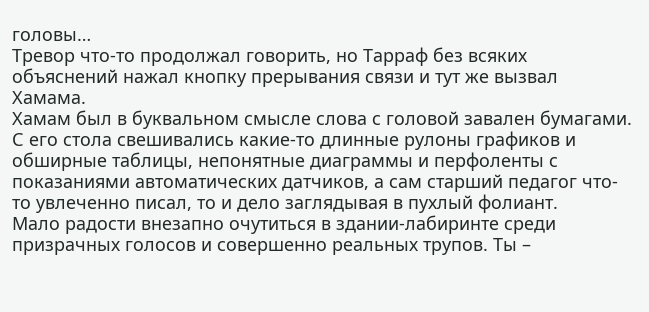головы…
Тревор что-то продолжал говорить, но Тарраф без всяких объяснений нажал кнопку прерывания связи и тут же вызвал Хамама.
Хамам был в буквальном смысле слова с головой завален бумагами. С его стола свешивались какие-то длинные рулоны графиков и обширные таблицы, непонятные диаграммы и перфоленты с показаниями автоматических датчиков, а сам старший педагог что-то увлеченно писал, то и дело заглядывая в пухлый фолиант.
Мало радости внезапно очутиться в здании-лабиринте среди призрачных голосов и совершенно реальных трупов. Ты –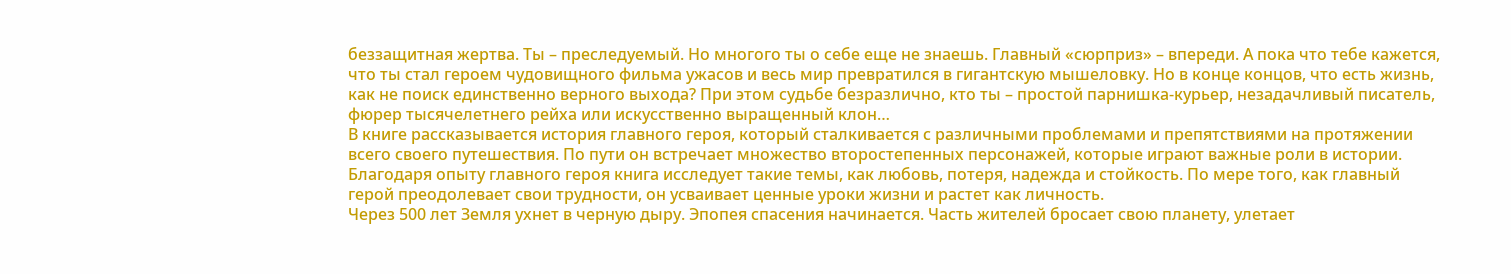беззащитная жертва. Ты – преследуемый. Но многого ты о себе еще не знаешь. Главный «сюрприз» – впереди. А пока что тебе кажется, что ты стал героем чудовищного фильма ужасов и весь мир превратился в гигантскую мышеловку. Но в конце концов, что есть жизнь, как не поиск единственно верного выхода? При этом судьбе безразлично, кто ты – простой парнишка-курьер, незадачливый писатель, фюрер тысячелетнего рейха или искусственно выращенный клон…
В книге рассказывается история главного героя, который сталкивается с различными проблемами и препятствиями на протяжении всего своего путешествия. По пути он встречает множество второстепенных персонажей, которые играют важные роли в истории. Благодаря опыту главного героя книга исследует такие темы, как любовь, потеря, надежда и стойкость. По мере того, как главный герой преодолевает свои трудности, он усваивает ценные уроки жизни и растет как личность.
Через 500 лет Земля ухнет в черную дыру. Эпопея спасения начинается. Часть жителей бросает свою планету, улетает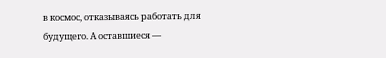в космос, отказываясь работать для будущего. А оставшиеся —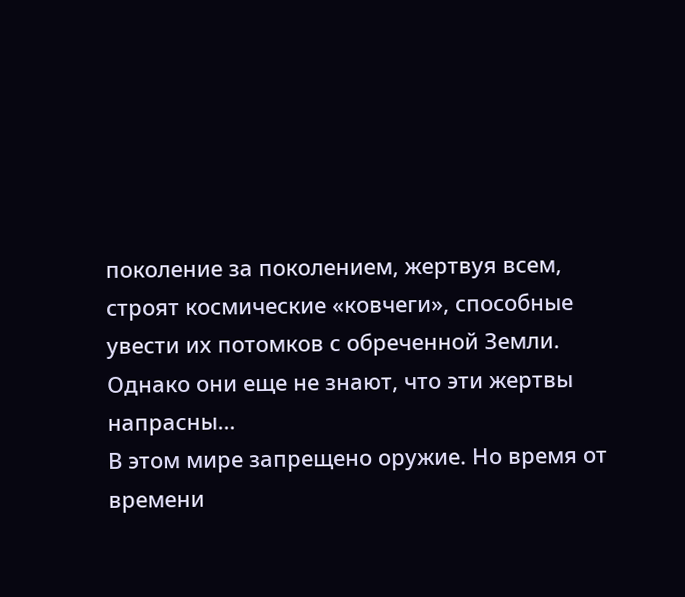поколение за поколением, жертвуя всем, строят космические «ковчеги», способные увести их потомков с обреченной Земли. Однако они еще не знают, что эти жертвы напрасны…
В этом мире запрещено оружие. Но время от времени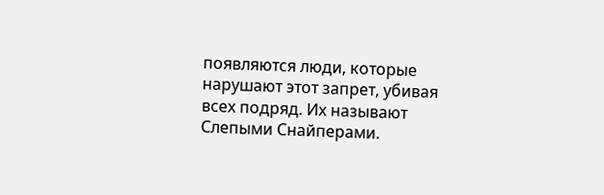появляются люди, которые нарушают этот запрет, убивая всех подряд. Их называют Слепыми Снайперами.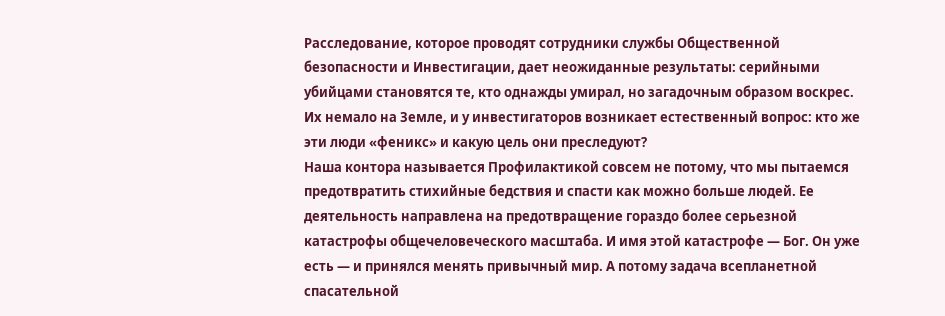Расследование, которое проводят сотрудники службы Общественной безопасности и Инвестигации, дает неожиданные результаты: серийными убийцами становятся те, кто однажды умирал, но загадочным образом воскрес. Их немало на Земле, и у инвестигаторов возникает естественный вопрос: кто же эти люди «феникс» и какую цель они преследуют?
Наша контора называется Профилактикой совсем не потому, что мы пытаемся предотвратить стихийные бедствия и спасти как можно больше людей. Ее деятельность направлена на предотвращение гораздо более серьезной катастрофы общечеловеческого масштаба. И имя этой катастрофе — Бог. Он уже есть — и принялся менять привычный мир. А потому задача всепланетной спасательной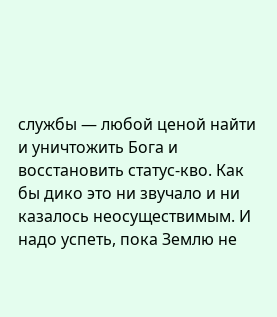службы — любой ценой найти и уничтожить Бога и восстановить статус-кво. Как бы дико это ни звучало и ни казалось неосуществимым. И надо успеть, пока Землю не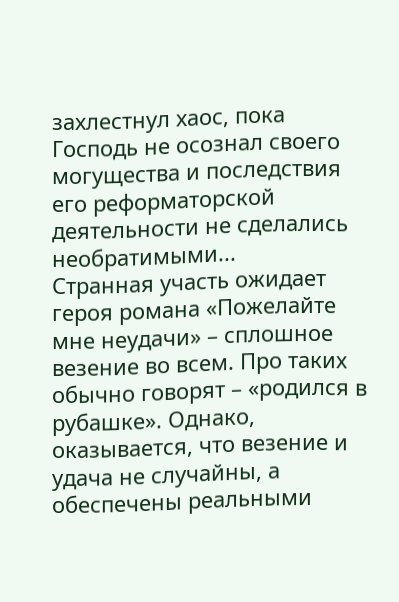захлестнул хаос, пока Господь не осознал своего могущества и последствия его реформаторской деятельности не сделались необратимыми...
Странная участь ожидает героя романа «Пожелайте мне неудачи» – сплошное везение во всем. Про таких обычно говорят – «родился в рубашке». Однако, оказывается, что везение и удача не случайны, а обеспечены реальными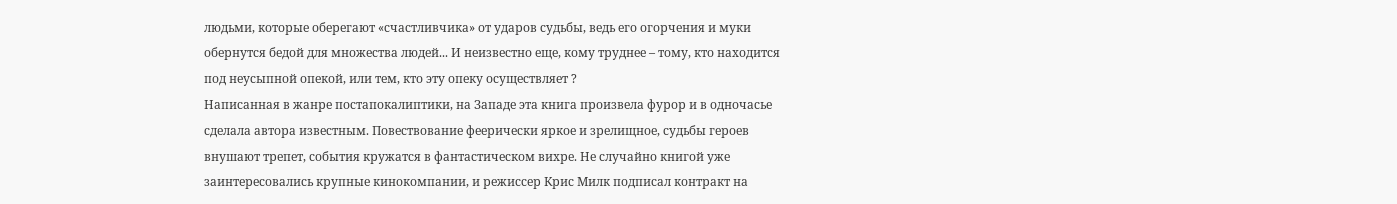людьми, которые оберегают «счастливчика» от ударов судьбы, ведь его огорчения и муки обернутся бедой для множества людей... И неизвестно еще, кому труднее – тому, кто находится под неусыпной опекой, или тем, кто эту опеку осуществляет ?
Написанная в жанре постапокалиптики, на Западе эта книга произвела фурор и в одночасье сделала автора известным. Повествование феерически яркое и зрелищное, судьбы героев внушают трепет, события кружатся в фантастическом вихре. Не случайно книгой уже заинтересовались крупные кинокомпании, и режиссер Крис Милк подписал контракт на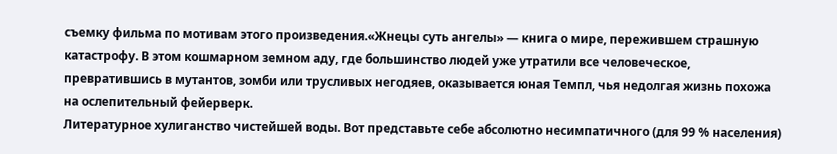съемку фильма по мотивам этого произведения.«Жнецы суть ангелы» — книга о мире, пережившем страшную катастрофу. В этом кошмарном земном аду, где большинство людей уже утратили все человеческое, превратившись в мутантов, зомби или трусливых негодяев, оказывается юная Темпл, чья недолгая жизнь похожа на ослепительный фейерверк.
Литературное хулиганство чистейшей воды. Вот представьте себе абсолютно несимпатичного (для 99 % населения)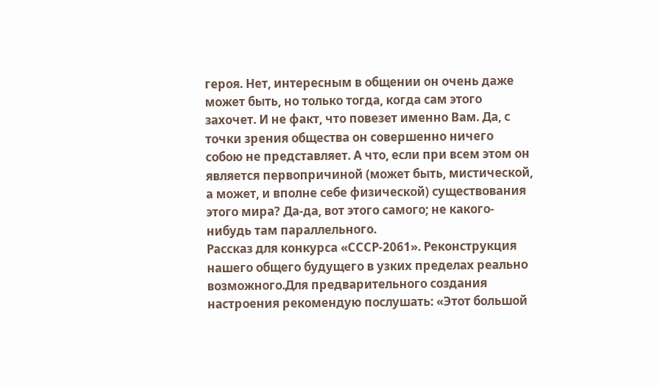героя. Нет, интересным в общении он очень даже может быть, но только тогда, когда сам этого захочет. И не факт, что повезет именно Вам. Да, с точки зрения общества он совершенно ничего собою не представляет. А что, если при всем этом он является первопричиной (может быть, мистической, а может, и вполне себе физической) существования этого мира? Да-да, вот этого самого; не какого-нибудь там параллельного.
Рассказ для конкурса «СССР-2061». Реконструкция нашего общего будущего в узких пределах реально возможного.Для предварительного создания настроения рекомендую послушать: «Этот большой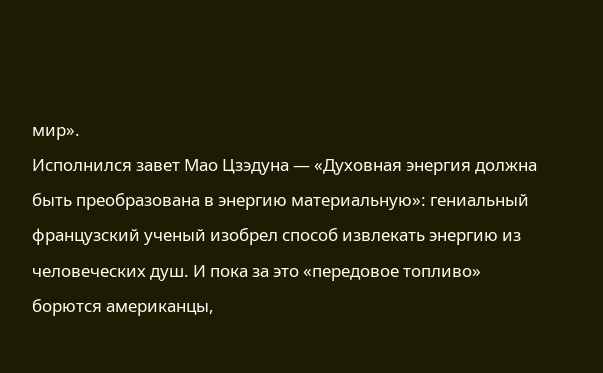мир».
Исполнился завет Мао Цзэдуна — «Духовная энергия должна быть преобразована в энергию материальную»: гениальный французский ученый изобрел способ извлекать энергию из человеческих душ. И пока за это «передовое топливо» борются американцы,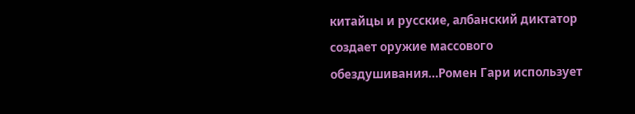китайцы и русские, албанский диктатор создает оружие массового обездушивания…Ромен Гари использует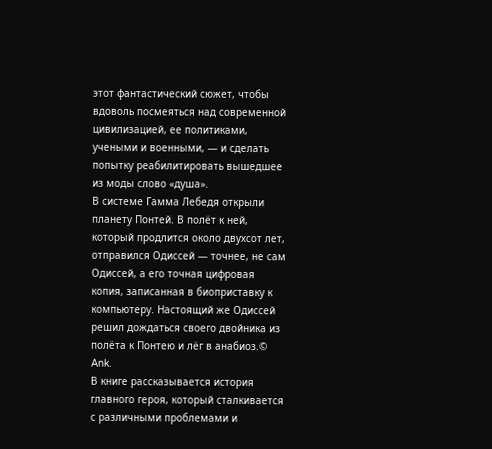этот фантастический сюжет, чтобы вдоволь посмеяться над современной цивилизацией, ее политиками, учеными и военными, — и сделать попытку реабилитировать вышедшее из моды слово «душа».
В системе Гамма Лебедя открыли планету Понтей. В полёт к ней, который продлится около двухсот лет, отправился Одиссей — точнее, не сам Одиссей, а его точная цифровая копия, записанная в биоприставку к компьютеру. Настоящий же Одиссей решил дождаться своего двойника из полёта к Понтею и лёг в анабиоз.© Ank.
В книге рассказывается история главного героя, который сталкивается с различными проблемами и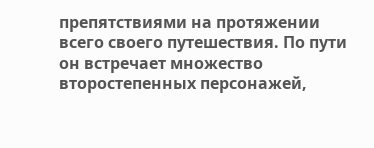препятствиями на протяжении всего своего путешествия. По пути он встречает множество второстепенных персонажей,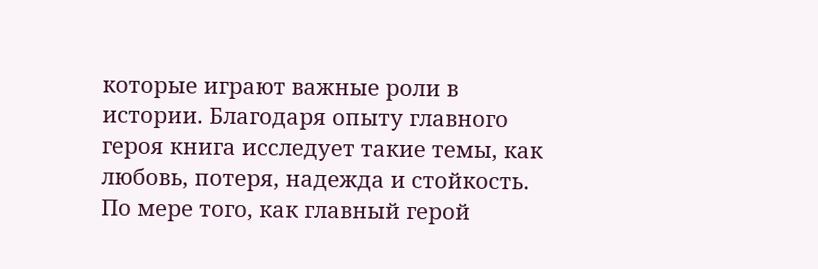которые играют важные роли в истории. Благодаря опыту главного героя книга исследует такие темы, как любовь, потеря, надежда и стойкость. По мере того, как главный герой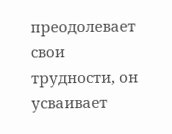преодолевает свои трудности, он усваивает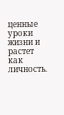ценные уроки жизни и растет как личность.